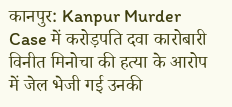कानपुर: Kanpur Murder Case में करोड़पति दवा कारोबारी विनीत मिनोचा की हत्या के आरोप में जेल भेजी गई उनकी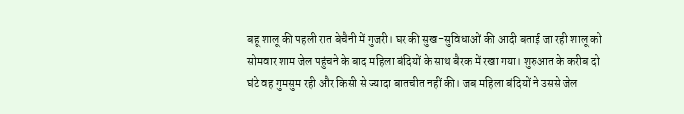बहू शालू की पहली रात बेचैनी में गुजरी। घर की सुख-सुविधाओं की आदी बताई जा रही शालू को सोमवार शाम जेल पहुंचने के बाद महिला बंदियों के साथ बैरक में रखा गया। शुरुआत के करीब दो घंटे वह गुमसुम रही और किसी से ज्यादा बातचीत नहीं की। जब महिला बंदियों ने उससे जेल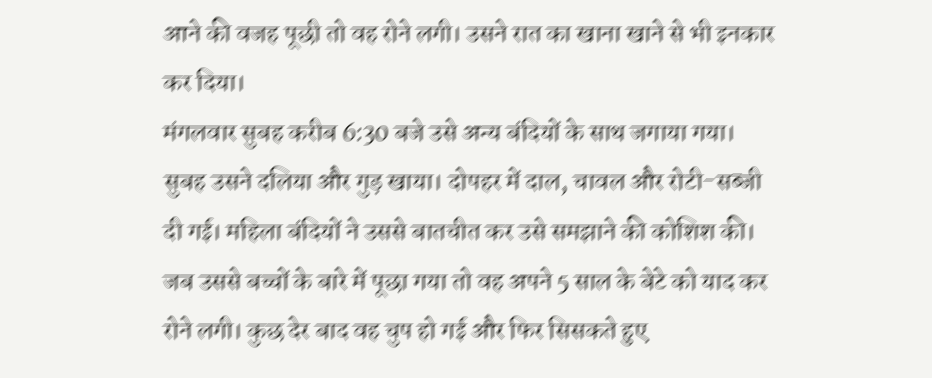आने की वजह पूछी तो वह रोने लगी। उसने रात का खाना खाने से भी इनकार कर दिया।
मंगलवार सुबह करीब 6:30 बजे उसे अन्य बंदियों के साथ जगाया गया। सुबह उसने दलिया और गुड़ खाया। दोपहर में दाल, चावल और रोटी-सब्जी दी गई। महिला बंदियों ने उससे बातचीत कर उसे समझाने की कोशिश की। जब उससे बच्चों के बारे में पूछा गया तो वह अपने 5 साल के बेटे को याद कर रोने लगी। कुछ देर बाद वह चुप हो गई और फिर सिसकते हुए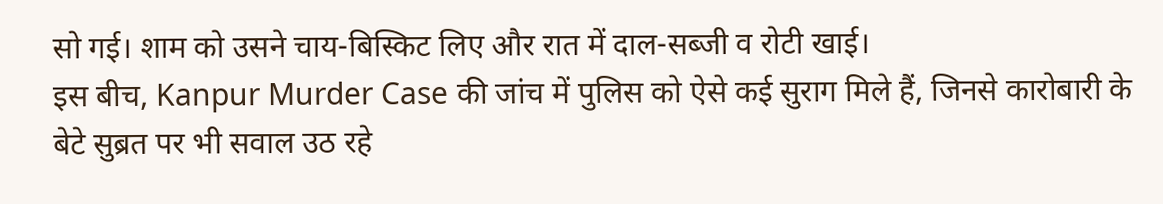सो गई। शाम को उसने चाय-बिस्किट लिए और रात में दाल-सब्जी व रोटी खाई।
इस बीच, Kanpur Murder Case की जांच में पुलिस को ऐसे कई सुराग मिले हैं, जिनसे कारोबारी के बेटे सुब्रत पर भी सवाल उठ रहे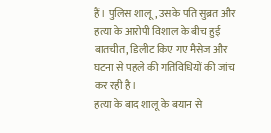हैं। पुलिस शालू, उसके पति सुब्रत और हत्या के आरोपी विशाल के बीच हुई बातचीत, डिलीट किए गए मैसेज और घटना से पहले की गतिविधियों की जांच कर रही है।
हत्या के बाद शालू के बयान से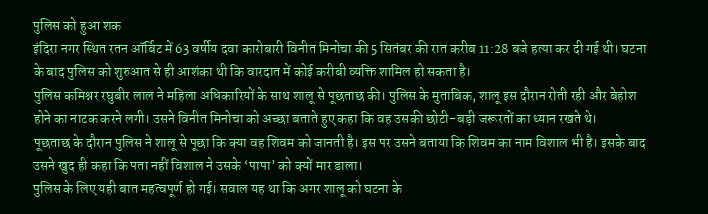पुलिस को हुआ शक
इंदिरा नगर स्थित रतन ऑर्बिट में 63 वर्षीय दवा कारोबारी विनीत मिनोचा की 5 सितंबर की रात करीब 11:28 बजे हत्या कर दी गई थी। घटना के बाद पुलिस को शुरुआत से ही आशंका थी कि वारदात में कोई करीबी व्यक्ति शामिल हो सकता है।
पुलिस कमिश्नर रघुबीर लाल ने महिला अधिकारियों के साथ शालू से पूछताछ की। पुलिस के मुताबिक, शालू इस दौरान रोती रही और बेहोश होने का नाटक करने लगी। उसने विनीत मिनोचा को अच्छा बताते हुए कहा कि वह उसकी छोटी-बड़ी जरूरतों का ध्यान रखते थे।
पूछताछ के दौरान पुलिस ने शालू से पूछा कि क्या वह शिवम को जानती है। इस पर उसने बताया कि शिवम का नाम विशाल भी है। इसके बाद उसने खुद ही कहा कि पता नहीं विशाल ने उसके ‘पापा’ को क्यों मार डाला।
पुलिस के लिए यही बात महत्वपूर्ण हो गई। सवाल यह था कि अगर शालू को घटना के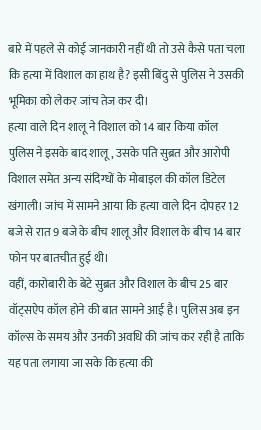बारे में पहले से कोई जानकारी नहीं थी तो उसे कैसे पता चला कि हत्या में विशाल का हाथ है? इसी बिंदु से पुलिस ने उसकी भूमिका को लेकर जांच तेज कर दी।
हत्या वाले दिन शालू ने विशाल को 14 बार किया कॉल
पुलिस ने इसके बाद शालू, उसके पति सुब्रत और आरोपी विशाल समेत अन्य संदिग्धों के मोबाइल की कॉल डिटेल खंगाली। जांच में सामने आया कि हत्या वाले दिन दोपहर 12 बजे से रात 9 बजे के बीच शालू और विशाल के बीच 14 बार फोन पर बातचीत हुई थी।
वहीं, कारोबारी के बेटे सुब्रत और विशाल के बीच 25 बार वॉट्सऐप कॉल होने की बात सामने आई है। पुलिस अब इन कॉल्स के समय और उनकी अवधि की जांच कर रही है ताकि यह पता लगाया जा सके कि हत्या की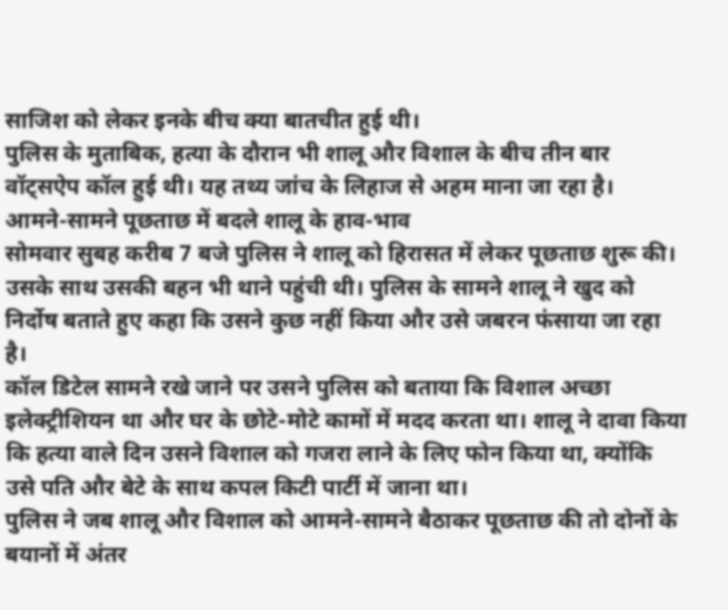साजिश को लेकर इनके बीच क्या बातचीत हुई थी।
पुलिस के मुताबिक, हत्या के दौरान भी शालू और विशाल के बीच तीन बार वॉट्सऐप कॉल हुई थी। यह तथ्य जांच के लिहाज से अहम माना जा रहा है।
आमने-सामने पूछताछ में बदले शालू के हाव-भाव
सोमवार सुबह करीब 7 बजे पुलिस ने शालू को हिरासत में लेकर पूछताछ शुरू की। उसके साथ उसकी बहन भी थाने पहुंची थी। पुलिस के सामने शालू ने खुद को निर्दोष बताते हुए कहा कि उसने कुछ नहीं किया और उसे जबरन फंसाया जा रहा है।
कॉल डिटेल सामने रखे जाने पर उसने पुलिस को बताया कि विशाल अच्छा इलेक्ट्रीशियन था और घर के छोटे-मोटे कामों में मदद करता था। शालू ने दावा किया कि हत्या वाले दिन उसने विशाल को गजरा लाने के लिए फोन किया था, क्योंकि उसे पति और बेटे के साथ कपल किटी पार्टी में जाना था।
पुलिस ने जब शालू और विशाल को आमने-सामने बैठाकर पूछताछ की तो दोनों के बयानों में अंतर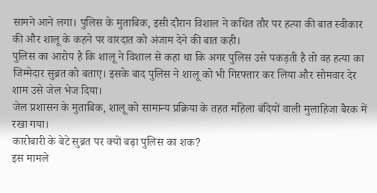सामने आने लगा। पुलिस के मुताबिक, इसी दौरान विशाल ने कथित तौर पर हत्या की बात स्वीकार की और शालू के कहने पर वारदात को अंजाम देने की बात कही।
पुलिस का आरोप है कि शालू ने विशाल से कहा था कि अगर पुलिस उसे पकड़ती है तो वह हत्या का जिम्मेदार सुब्रत को बताए। इसके बाद पुलिस ने शालू को भी गिरफ्तार कर लिया और सोमवार देर शाम उसे जेल भेज दिया।
जेल प्रशासन के मुताबिक, शालू को सामान्य प्रक्रिया के तहत महिला बंदियों वाली मुलाहिजा बैरक में रखा गया।
कारोबारी के बेटे सुब्रत पर क्यों बढ़ा पुलिस का शक?
इस मामले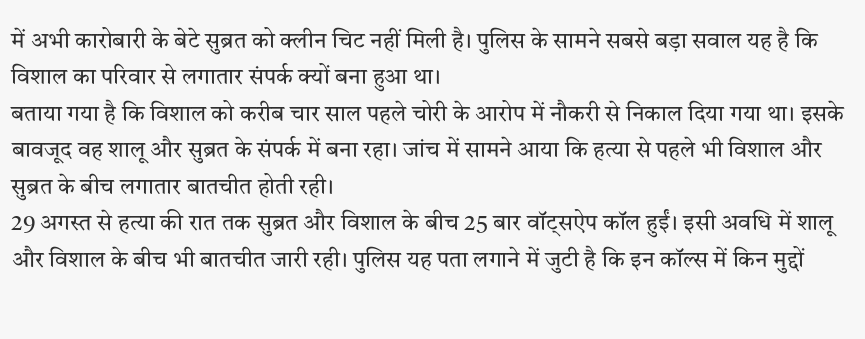में अभी कारोबारी के बेटे सुब्रत को क्लीन चिट नहीं मिली है। पुलिस के सामने सबसे बड़ा सवाल यह है कि विशाल का परिवार से लगातार संपर्क क्यों बना हुआ था।
बताया गया है कि विशाल को करीब चार साल पहले चोरी के आरोप में नौकरी से निकाल दिया गया था। इसके बावजूद वह शालू और सुब्रत के संपर्क में बना रहा। जांच में सामने आया कि हत्या से पहले भी विशाल और सुब्रत के बीच लगातार बातचीत होती रही।
29 अगस्त से हत्या की रात तक सुब्रत और विशाल के बीच 25 बार वॉट्सऐप कॉल हुईं। इसी अवधि में शालू और विशाल के बीच भी बातचीत जारी रही। पुलिस यह पता लगाने में जुटी है कि इन कॉल्स में किन मुद्दों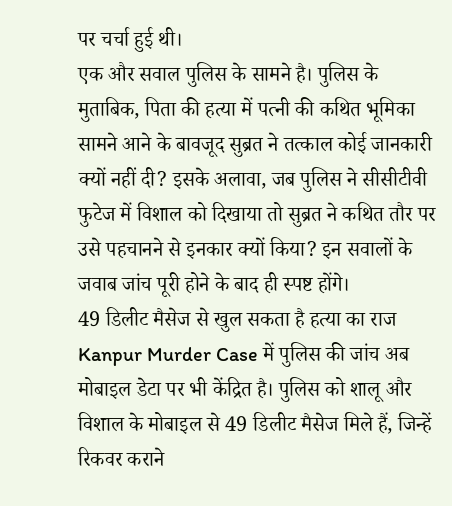पर चर्चा हुई थी।
एक और सवाल पुलिस के सामने है। पुलिस के मुताबिक, पिता की हत्या में पत्नी की कथित भूमिका सामने आने के बावजूद सुब्रत ने तत्काल कोई जानकारी क्यों नहीं दी? इसके अलावा, जब पुलिस ने सीसीटीवी फुटेज में विशाल को दिखाया तो सुब्रत ने कथित तौर पर उसे पहचानने से इनकार क्यों किया? इन सवालों के जवाब जांच पूरी होने के बाद ही स्पष्ट होंगे।
49 डिलीट मैसेज से खुल सकता है हत्या का राज
Kanpur Murder Case में पुलिस की जांच अब मोबाइल डेटा पर भी केंद्रित है। पुलिस को शालू और विशाल के मोबाइल से 49 डिलीट मैसेज मिले हैं, जिन्हें रिकवर कराने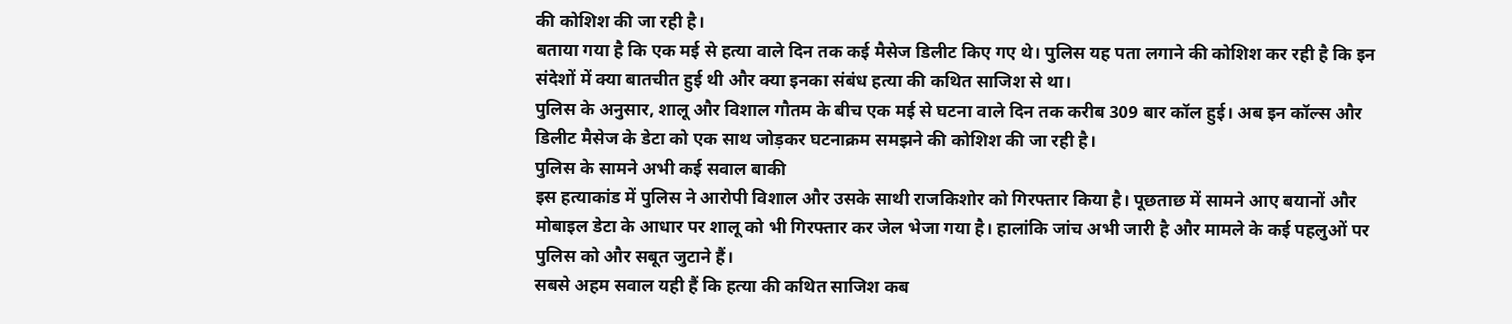की कोशिश की जा रही है।
बताया गया है कि एक मई से हत्या वाले दिन तक कई मैसेज डिलीट किए गए थे। पुलिस यह पता लगाने की कोशिश कर रही है कि इन संदेशों में क्या बातचीत हुई थी और क्या इनका संबंध हत्या की कथित साजिश से था।
पुलिस के अनुसार, शालू और विशाल गौतम के बीच एक मई से घटना वाले दिन तक करीब 309 बार कॉल हुई। अब इन कॉल्स और डिलीट मैसेज के डेटा को एक साथ जोड़कर घटनाक्रम समझने की कोशिश की जा रही है।
पुलिस के सामने अभी कई सवाल बाकी
इस हत्याकांड में पुलिस ने आरोपी विशाल और उसके साथी राजकिशोर को गिरफ्तार किया है। पूछताछ में सामने आए बयानों और मोबाइल डेटा के आधार पर शालू को भी गिरफ्तार कर जेल भेजा गया है। हालांकि जांच अभी जारी है और मामले के कई पहलुओं पर पुलिस को और सबूत जुटाने हैं।
सबसे अहम सवाल यही हैं कि हत्या की कथित साजिश कब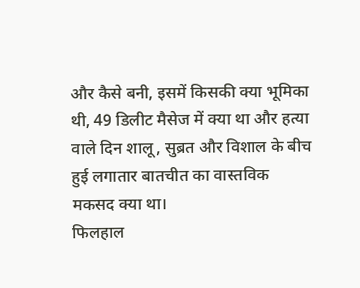और कैसे बनी, इसमें किसकी क्या भूमिका थी, 49 डिलीट मैसेज में क्या था और हत्या वाले दिन शालू, सुब्रत और विशाल के बीच हुई लगातार बातचीत का वास्तविक मकसद क्या था।
फिलहाल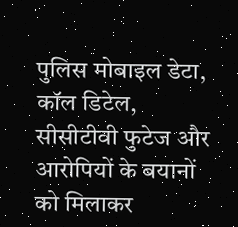पुलिस मोबाइल डेटा, कॉल डिटेल, सीसीटीवी फुटेज और आरोपियों के बयानों को मिलाकर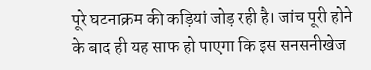पूरे घटनाक्रम की कड़ियां जोड़ रही है। जांच पूरी होने के बाद ही यह साफ हो पाएगा कि इस सनसनीखेज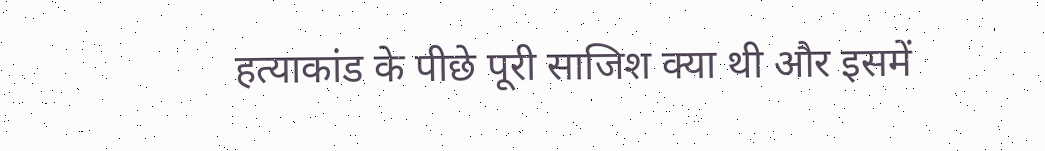हत्याकांड के पीछे पूरी साजिश क्या थी और इसमें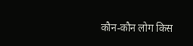कौन-कौन लोग किस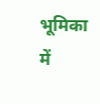भूमिका में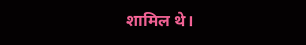शामिल थे।